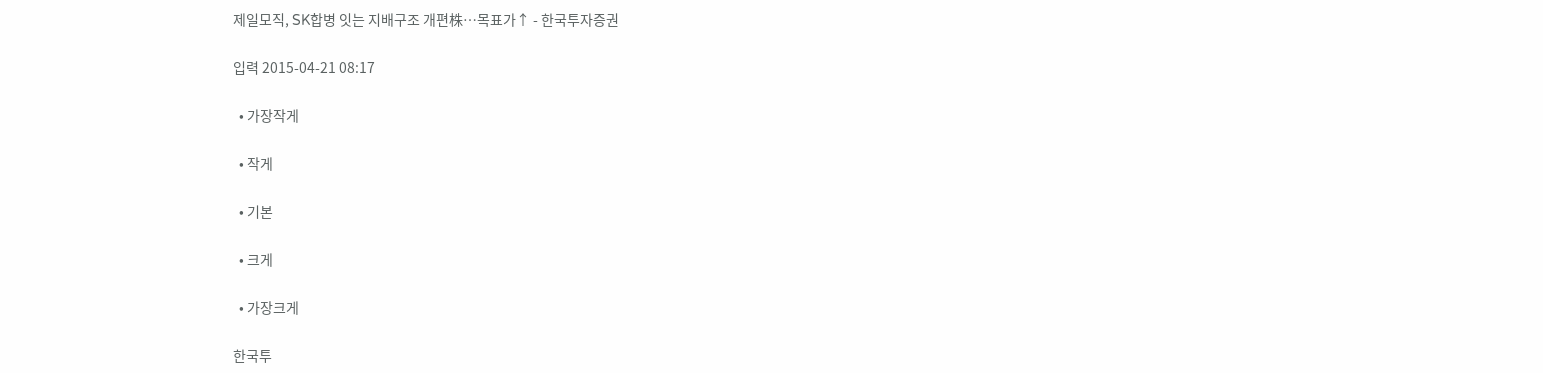제일모직, SK합병 잇는 지배구조 개편株…목표가↑ - 한국투자증권

입력 2015-04-21 08:17

  • 가장작게

  • 작게

  • 기본

  • 크게

  • 가장크게

한국투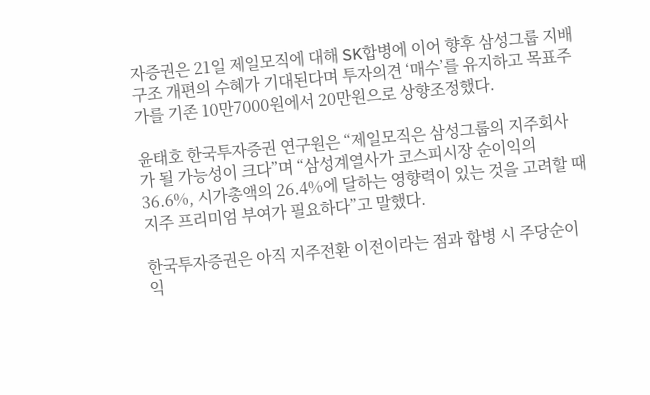자증권은 21일 제일모직에 대해 SK합병에 이어 향후 삼성그룹 지배구조 개편의 수혜가 기대된다며 투자의견 ‘매수’를 유지하고 목표주가를 기존 10만7000원에서 20만원으로 상향조정했다.

윤태호 한국투자증권 연구원은 “제일모직은 삼성그룹의 지주회사가 될 가능성이 크다”며 “삼성계열사가 코스피시장 순이익의 36.6%, 시가총액의 26.4%에 달하는 영향력이 있는 것을 고려할 때 지주 프리미엄 부여가 필요하다”고 말했다.

한국투자증권은 아직 지주전환 이전이라는 점과 합병 시 주당순이익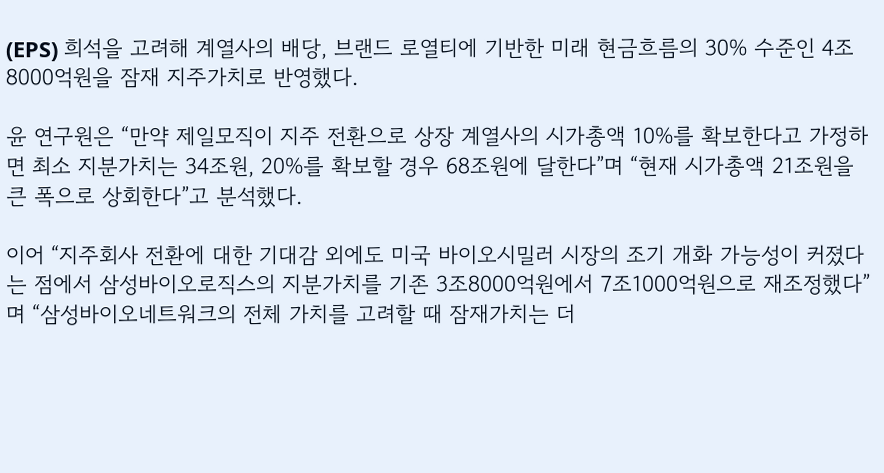(EPS) 희석을 고려해 계열사의 배당, 브랜드 로열티에 기반한 미래 현금흐름의 30% 수준인 4조8000억원을 잠재 지주가치로 반영했다.

윤 연구원은 “만약 제일모직이 지주 전환으로 상장 계열사의 시가총액 10%를 확보한다고 가정하면 최소 지분가치는 34조원, 20%를 확보할 경우 68조원에 달한다”며 “현재 시가총액 21조원을 큰 폭으로 상회한다”고 분석했다.

이어 “지주회사 전환에 대한 기대감 외에도 미국 바이오시밀러 시장의 조기 개화 가능성이 커졌다는 점에서 삼성바이오로직스의 지분가치를 기존 3조8000억원에서 7조1000억원으로 재조정했다”며 “삼성바이오네트워크의 전체 가치를 고려할 때 잠재가치는 더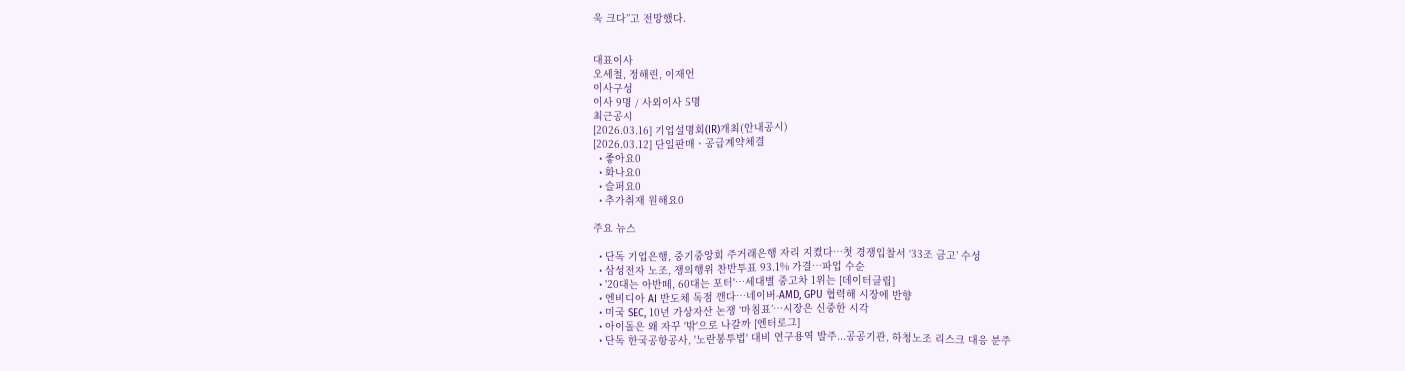욱 크다”고 전망했다.


대표이사
오세철, 정해린, 이재언
이사구성
이사 9명 / 사외이사 5명
최근공시
[2026.03.16] 기업설명회(IR)개최(안내공시)
[2026.03.12] 단일판매ㆍ공급계약체결
  • 좋아요0
  • 화나요0
  • 슬퍼요0
  • 추가취재 원해요0

주요 뉴스

  • 단독 기업은행, 중기중앙회 주거래은행 자리 지켰다…첫 경쟁입찰서 ‘33조 금고’ 수성
  • 삼성전자 노조, 쟁의행위 찬반투표 93.1% 가결…파업 수순
  • '20대는 아반떼, 60대는 포터'…세대별 중고차 1위는 [데이터클립]
  • 엔비디아 AI 반도체 독점 깬다⋯네이버-AMD, GPU 협력해 시장에 반향
  • 미국 SEC, 10년 가상자산 논쟁 ‘마침표’…시장은 신중한 시각
  • 아이돌은 왜 자꾸 '밖'으로 나갈까 [엔터로그]
  • 단독 한국공항공사, '노란봉투법' 대비 연구용역 발주...공공기관, 하청노조 리스크 대응 분주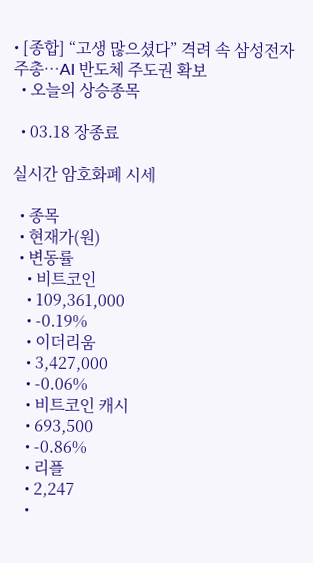• [종합] “고생 많으셨다” 격려 속 삼성전자 주총⋯AI 반도체 주도권 확보
  • 오늘의 상승종목

  • 03.18 장종료

실시간 암호화폐 시세

  • 종목
  • 현재가(원)
  • 변동률
    • 비트코인
    • 109,361,000
    • -0.19%
    • 이더리움
    • 3,427,000
    • -0.06%
    • 비트코인 캐시
    • 693,500
    • -0.86%
    • 리플
    • 2,247
    •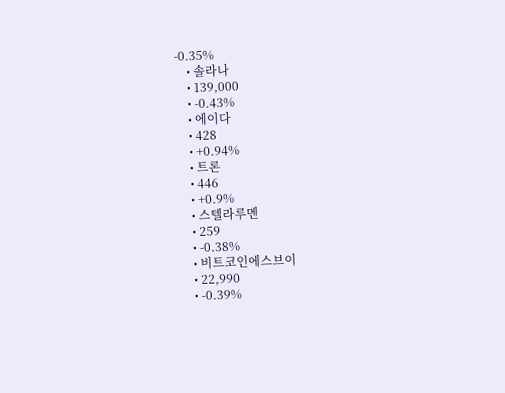-0.35%
    • 솔라나
    • 139,000
    • -0.43%
    • 에이다
    • 428
    • +0.94%
    • 트론
    • 446
    • +0.9%
    • 스텔라루멘
    • 259
    • -0.38%
    • 비트코인에스브이
    • 22,990
    • -0.39%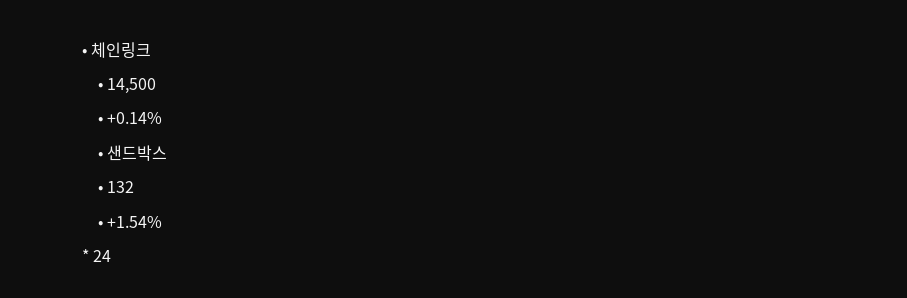• 체인링크
    • 14,500
    • +0.14%
    • 샌드박스
    • 132
    • +1.54%
* 24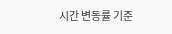시간 변동률 기준